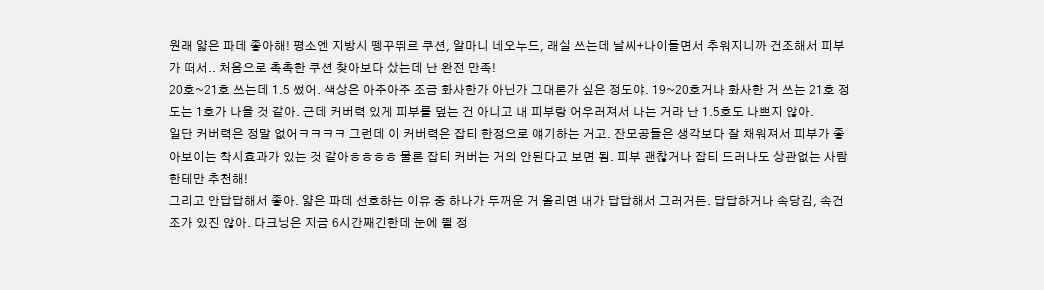원래 얇은 파데 좋아해! 평소엔 지방시 뗑꾸뛰르 쿠션, 알마니 네오누드, 래실 쓰는데 날씨+나이들면서 추워지니까 건조해서 피부가 떠서.. 처음으로 촉촉한 쿠션 찾아보다 샀는데 난 완전 만족!
20호~21호 쓰는데 1.5 썼어. 색상은 아주아주 조금 화사한가 아닌가 그대론가 싶은 정도야. 19~20호거나 화사한 거 쓰는 21호 정도는 1호가 나을 것 같아. 근데 커버력 있게 피부를 덮는 건 아니고 내 피부랑 어우러져서 나는 거라 난 1.5호도 나쁘지 않아.
일단 커버력은 정말 없어ㅋㅋㅋㅋ 그런데 이 커버력은 잡티 한정으로 얘기하는 거고. 잔모공들은 생각보다 잘 채워져서 피부가 좋아보이는 착시효과가 있는 것 같아ㅎㅎㅎㅎ 물론 잡티 커버는 거의 안된다고 보면 됨. 피부 괜찮거나 잡티 드러나도 상관없는 사람한테만 추천해!
그리고 안답답해서 좋아. 얇은 파데 선호하는 이유 중 하나가 두꺼운 거 올리면 내가 답답해서 그러거든. 답답하거나 속당김, 속건조가 있진 않아. 다크닝은 지금 6시간째긴한데 눈에 띌 정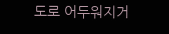도로 어두워지거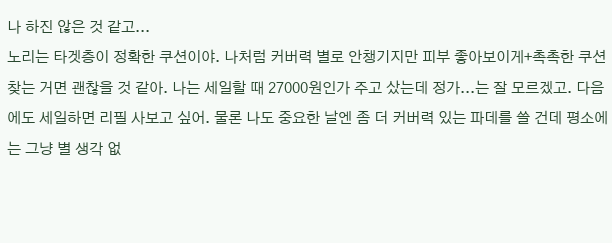나 하진 않은 것 같고...
노리는 타겟층이 정확한 쿠션이야. 나처럼 커버력 별로 안챙기지만 피부 좋아보이게+촉촉한 쿠션 찾는 거면 괜찮을 것 같아. 나는 세일할 때 27000원인가 주고 샀는데 정가...는 잘 모르겠고. 다음에도 세일하면 리필 사보고 싶어. 물론 나도 중요한 날엔 좀 더 커버력 있는 파데를 쓸 건데 평소에는 그냥 별 생각 없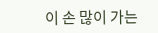이 손 많이 가는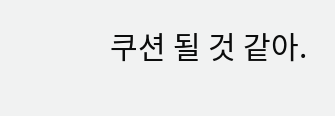쿠션 될 것 같아.